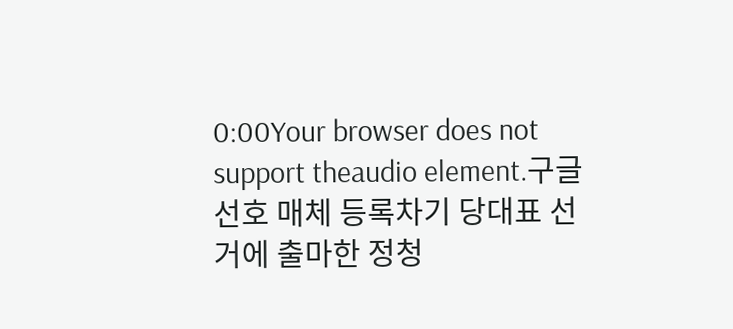0:00Your browser does not support theaudio element.구글 선호 매체 등록차기 당대표 선거에 출마한 정청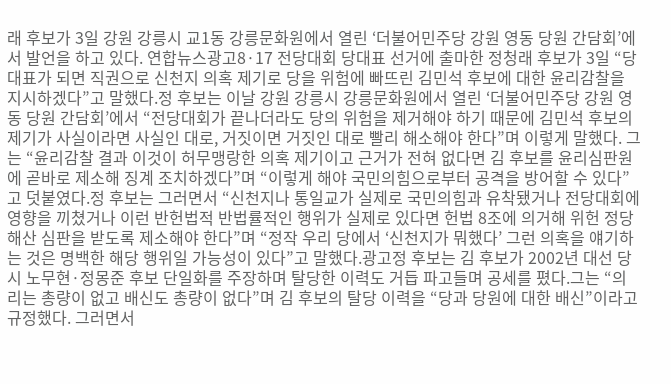래 후보가 3일 강원 강릉시 교1동 강릉문화원에서 열린 ‘더불어민주당 강원 영동 당원 간담회’에서 발언을 하고 있다. 연합뉴스광고8·17 전당대회 당대표 선거에 출마한 정청래 후보가 3일 “당 대표가 되면 직권으로 신천지 의혹 제기로 당을 위험에 빠뜨린 김민석 후보에 대한 윤리감찰을 지시하겠다”고 말했다.정 후보는 이날 강원 강릉시 강릉문화원에서 열린 ‘더불어민주당 강원 영동 당원 간담회’에서 “전당대회가 끝나더라도 당의 위험을 제거해야 하기 때문에 김민석 후보의 제기가 사실이라면 사실인 대로, 거짓이면 거짓인 대로 빨리 해소해야 한다”며 이렇게 말했다. 그는 “윤리감찰 결과 이것이 허무맹랑한 의혹 제기이고 근거가 전혀 없다면 김 후보를 윤리심판원에 곧바로 제소해 징계 조치하겠다”며 “이렇게 해야 국민의힘으로부터 공격을 방어할 수 있다”고 덧붙였다.정 후보는 그러면서 “신천지나 통일교가 실제로 국민의힘과 유착됐거나 전당대회에 영향을 끼쳤거나 이런 반헌법적 반법률적인 행위가 실제로 있다면 헌법 8조에 의거해 위헌 정당 해산 심판을 받도록 제소해야 한다”며 “정작 우리 당에서 ‘신천지가 뭐했다’ 그런 의혹을 얘기하는 것은 명백한 해당 행위일 가능성이 있다”고 말했다.광고정 후보는 김 후보가 2002년 대선 당시 노무현·정몽준 후보 단일화를 주장하며 탈당한 이력도 거듭 파고들며 공세를 폈다.그는 “의리는 총량이 없고 배신도 총량이 없다”며 김 후보의 탈당 이력을 “당과 당원에 대한 배신”이라고 규정했다. 그러면서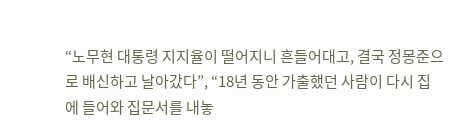“노무현 대통령 지지율이 떨어지니 흔들어대고, 결국 정몽준으로 배신하고 날아갔다”, “18년 동안 가출했던 사람이 다시 집에 들어와 집문서를 내놓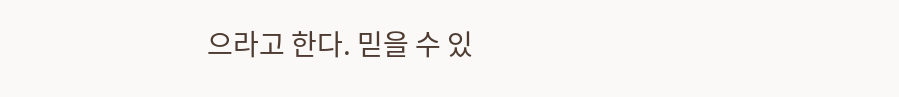으라고 한다. 믿을 수 있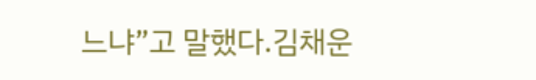느냐”고 말했다.김채운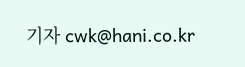기자 cwk@hani.co.kr